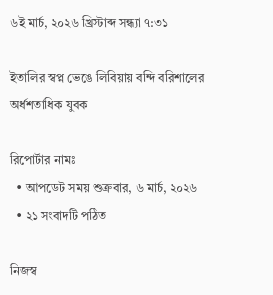৬ই মার্চ, ২০২৬ খ্রিস্টাব্দ সন্ধ্যা ৭:৩১

ইতালির স্বপ্ন ভেঙে লিবিয়ায় বন্দি বরিশালের অর্ধশতাধিক যুবক

রিপোর্টার নামঃ
  • আপডেট সময় শুক্রবার, ৬ মার্চ, ২০২৬
  • ২১ সংবাদটি পঠিত

নিজস্ব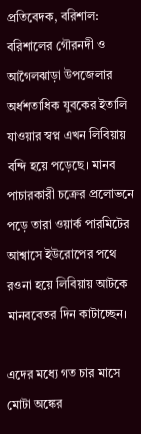প্রতিবেদক, বরিশাল: বরিশালের গৌরনদী ও আগৈলঝাড়া উপজেলার অর্ধশতাধিক যুবকের ইতালি যাওয়ার স্বপ্ন এখন লিবিয়ায় বন্দি হয়ে পড়েছে। মানব পাচারকারী চক্রের প্রলোভনে পড়ে তারা ওয়ার্ক পারমিটের আশ্বাসে ইউরোপের পথে রওনা হয়ে লিবিয়ায় আটকে মানববেতর দিন কাটাচ্ছেন।

এদের মধ্যে গত চার মাসে মোটা অঙ্কের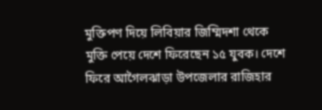মুক্তিপণ দিয়ে লিবিয়ার জিম্মিদশা থেকে মুক্তি পেয়ে দেশে ফিরেছেন ১৫ যুবক। দেশে ফিরে আগৈলঝাড়া উপজেলার রাজিহার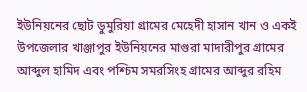ইউনিয়নের ছোট ডুমুরিয়া গ্রামের মেহেদী হাসান খান ও একই উপজেলার খাঞ্জাপুর ইউনিয়নের মাগুরা মাদারীপুর গ্রামের আব্দুল হামিদ এবং পশ্চিম সমরসিংহ গ্রামের আব্দুর রহিম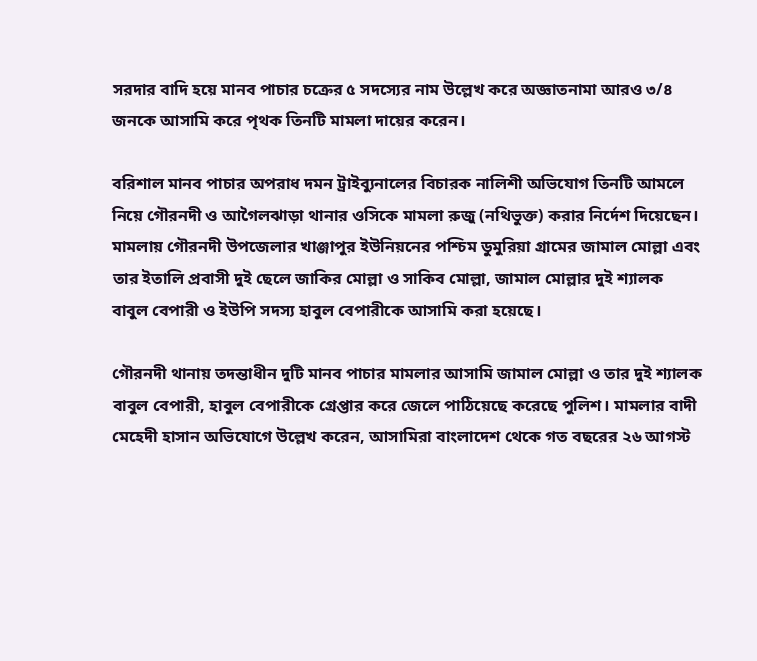সরদার বাদি হয়ে মানব পাচার চক্রের ৫ সদস্যের নাম উল্লেখ করে অজ্ঞাতনামা আরও ৩/৪ জনকে আসামি করে পৃথক তিনটি মামলা দায়ের করেন।

বরিশাল মানব পাচার অপরাধ দমন ট্রাইব্যুনালের বিচারক নালিশী অভিযোগ তিনটি আমলে নিয়ে গৌরনদী ও আগৈলঝাড়া থানার ওসিকে মামলা রুজু (নথিভুক্ত) করার নির্দেশ দিয়েছেন। মামলায় গৌরনদী উপজেলার খাঞ্জাপুর ইউনিয়নের পশ্চিম ডুমুরিয়া গ্রামের জামাল মোল্লা এবং তার ইতালি প্রবাসী দুই ছেলে জাকির মোল্লা ও সাকিব মোল্লা, জামাল মোল্লার দুই শ্যালক বাবুল বেপারী ও ইউপি সদস্য হাবুল বেপারীকে আসামি করা হয়েছে।

গৌরনদী থানায় তদন্তাধীন দুটি মানব পাচার মামলার আসামি জামাল মোল্লা ও তার দুই শ্যালক বাবুল বেপারী, হাবুল বেপারীকে গ্রেপ্তার করে জেলে পাঠিয়েছে করেছে পুলিশ। মামলার বাদী মেহেদী হাসান অভিযোগে উল্লেখ করেন, আসামিরা বাংলাদেশ থেকে গত বছরের ২৬ আগস্ট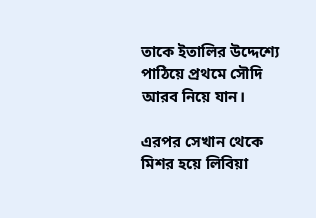তাকে ইতালির উদ্দেশ্যে পাঠিয়ে প্রথমে সৌদি আরব নিয়ে যান।

এরপর সেখান থেকে মিশর হয়ে লিবিয়া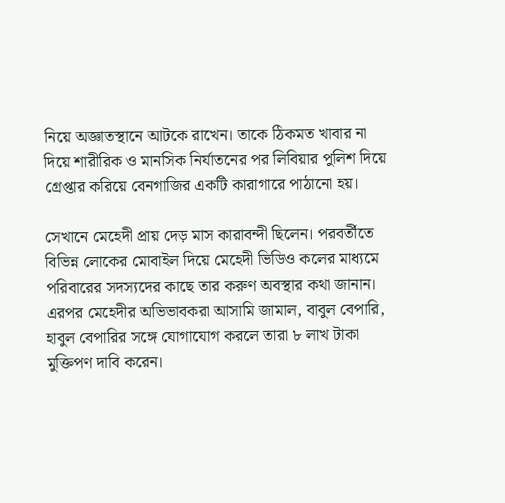নিয়ে অজ্ঞাতস্থানে আটকে রাখেন। তাকে ঠিকমত খাবার না দিয়ে শারীরিক ও মানসিক নির্যাতনের পর লিবিয়ার পুলিশ দিয়ে গ্রেপ্তার করিয়ে বেনগাজির একটি কারাগারে পাঠানো হয়।

সেখানে মেহেদী প্রায় দেড় মাস কারাবন্দী ছিলেন। পরবর্তীতে বিভিন্ন লোকের মোবাইল দিয়ে মেহেদী ভিডিও কলের মাধ্যমে পরিবারের সদস্যদের কাছে তার করুণ অবস্থার কথা জানান। এরপর মেহেদীর অভিভাবকরা আসামি জামাল, বাবুল বেপারি, হাবুল বেপারির সঙ্গে যোগাযোগ করলে তারা ৮ লাখ টাকা মুক্তিপণ দাবি করেন।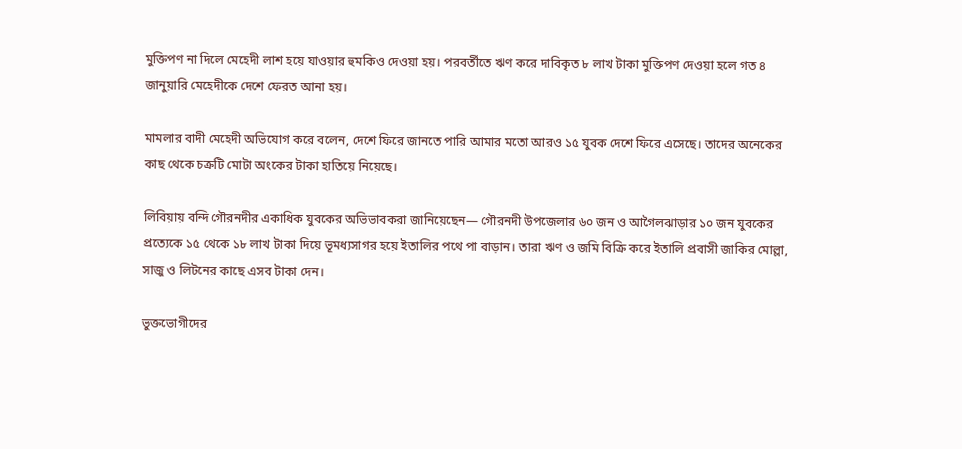মুক্তিপণ না দিলে মেহেদী লাশ হয়ে যাওয়ার হুমকিও দেওয়া হয়। পরবর্তীতে ঋণ করে দাবিকৃত ৮ লাখ টাকা মুক্তিপণ দেওয়া হলে গত ৪ জানুয়ারি মেহেদীকে দেশে ফেরত আনা হয়।

মামলার বাদী মেহেদী অভিযোগ করে বলেন, দেশে ফিরে জানতে পারি আমার মতো আরও ১৫ যুবক দেশে ফিরে এসেছে। তাদের অনেকের কাছ থেকে চক্রটি মোটা অংকের টাকা হাতিয়ে নিয়েছে।

লিবিয়ায় বন্দি গৌরনদীর একাধিক যুবকের অভিভাবকরা জানিয়েছেন— গৌরনদী উপজেলার ৬০ জন ও আগৈলঝাড়ার ১০ জন যুবকের প্রত্যেকে ১৫ থেকে ১৮ লাখ টাকা দিয়ে ভূমধ্যসাগর হয়ে ইতালির পথে পা বাড়ান। তারা ঋণ ও জমি বিক্রি করে ইতালি প্রবাসী জাকির মোল্লা, সাজু ও লিটনের কাছে এসব টাকা দেন।

ভুক্তভোগীদের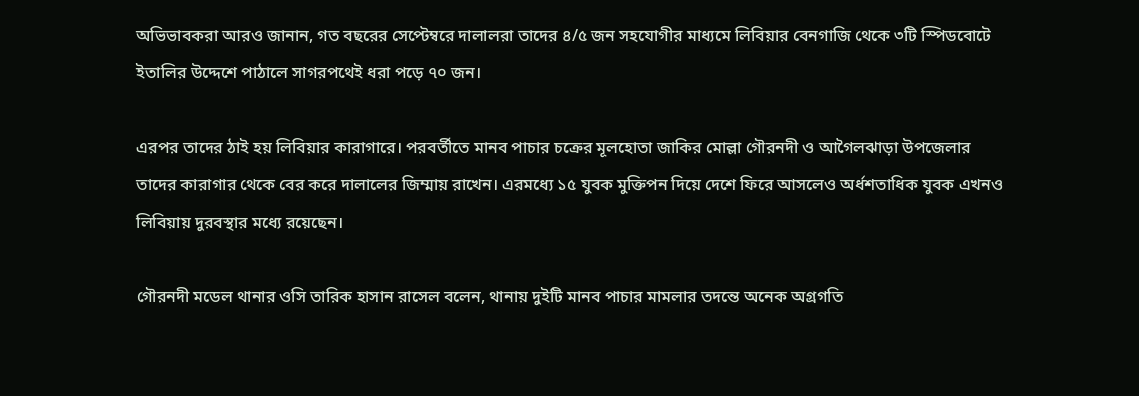অভিভাবকরা আরও জানান, গত বছরের সেপ্টেম্বরে দালালরা তাদের ৪/৫ জন সহযোগীর মাধ্যমে লিবিয়ার বেনগাজি থেকে ৩টি স্পিডবোটে ইতালির উদ্দেশে পাঠালে সাগরপথেই ধরা পড়ে ৭০ জন।

এরপর তাদের ঠাই হয় লিবিয়ার কারাগারে। পরবর্তীতে মানব পাচার চক্রের মূলহোতা জাকির মোল্লা গৌরনদী ও আগৈলঝাড়া উপজেলার তাদের কারাগার থেকে বের করে দালালের জিম্মায় রাখেন। এরমধ্যে ১৫ যুবক মুক্তিপন দিয়ে দেশে ফিরে আসলেও অর্ধশতাধিক যুবক এখনও লিবিয়ায় দুরবস্থার মধ্যে রয়েছেন।

গৌরনদী মডেল থানার ওসি তারিক হাসান রাসেল বলেন, থানায় দুইটি মানব পাচার মামলার তদন্তে অনেক অগ্রগতি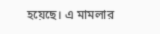হয়েছে। এ মামলার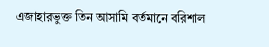এজাহারভুক্ত তিন আসামি বর্তমানে বরিশাল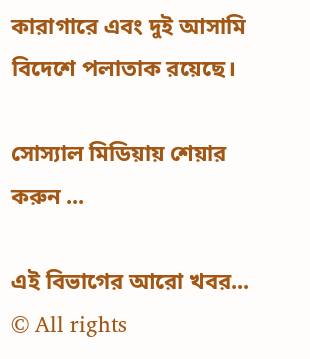কারাগারে এবং দুই আসামি বিদেশে পলাতাক রয়েছে।

সোস্যাল মিডিয়ায় শেয়ার করুন ...

এই বিভাগের আরো খবর...
© All rights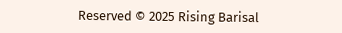Reserved © 2025 Rising Barisal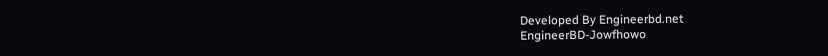Developed By Engineerbd.net
EngineerBD-Jowfhowo